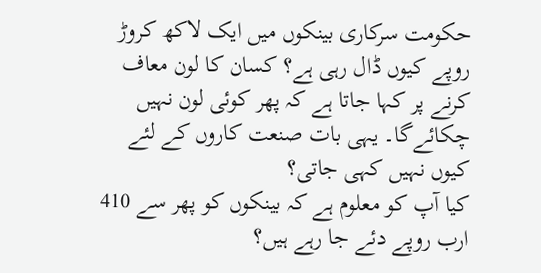حکومت سرکاری بینکوں میں ایک لاکھ کروڑ روپے کیوں ڈال رہی ہے؟ کسان کا لون معاف کرنے پر کہا جاتا ہے کہ پھر کوئی لون نہیں چکائےگا۔ یہی بات صنعت کاروں کے لئے کیوں نہیں کہی جاتی؟
کیا آپ کو معلوم ہے کہ بینکوں کو پھر سے 410 ارب روپے دئے جا رہے ہیں؟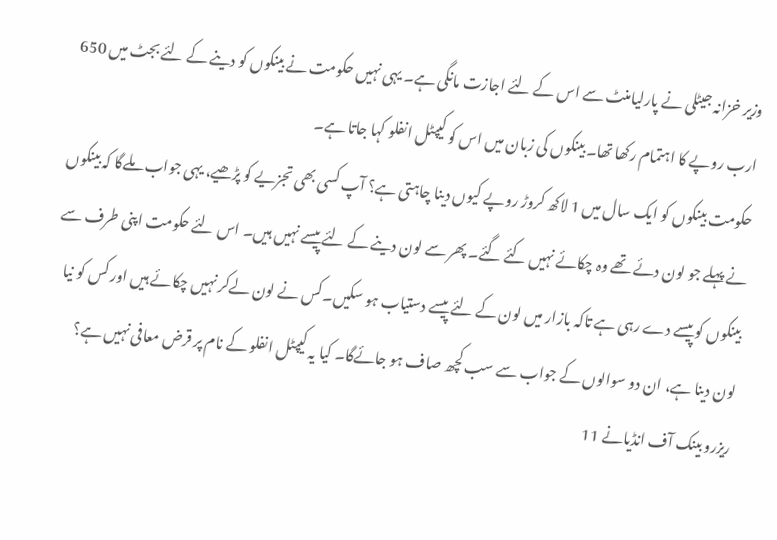وزیر خزانہ جیٹلی نے پارلیامنٹ سے اس کے لئے اجازت مانگی ہے۔ یہی نہیں حکومت نے بینکوں کو دینے کے لئے بجٹ میں 650 ارب روپے کا اہتمام رکھا تھا۔ بینکوں کی زبان میں اس کو کیپٹل انفلو کہا جاتا ہے۔
حکومت بینکوں کو ایک سال میں 1 لاکھ کروڑ روپے کیوں دینا چاہتی ہے؟ آپ کسی بھی تجزیے کو پڑھیے، یہی جواب ملےگا کہ بینکوں نے پہلے جو لون دئے تھے وہ چکائے نہیں کئے گئے۔ پھر سے لون دینے کے لئے پیسے نہیں ہیں۔ اس لئے حکومت اپنی طرف سے بینکوں کو پیسے دے رہی ہے تاکہ بازار میں لون کے لئے پیسے دستیاب ہو سکیں۔کس نے لون لےکر نہیں چکائے ہیں اور کس کو نیا لون دینا ہے، ان دو سوالوں کے جواب سے سب کچھ صاف ہو جائےگا۔ کیا یہ کیپٹل انفلو کے نام پر قرض معافی نہیں ہے؟
ریزرو بینک آف انڈیانے 11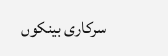سرکاری بینکوں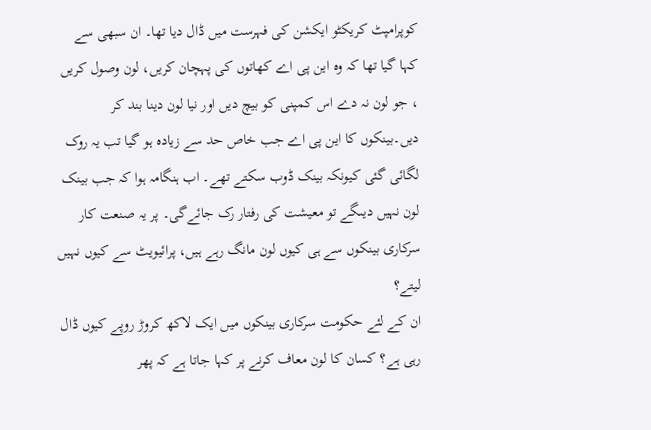کوپرامپٹ کریکٹو ایکشن کی فہرست میں ڈال دیا تھا۔ ان سبھی سے کہا گیا تھا کہ وہ این پی اے کھاتوں کی پہچان کریں، لون وصول کریں ، جو لون نہ دے اس کمپنی کو بیچ دیں اور نیا لون دینا بند کر دیں۔بینکوں کا این پی اے جب خاص حد سے زیادہ ہو گیا تب یہ روک لگائی گئی کیونکہ بینک ڈوب سکتے تھے۔ اب ہنگامہ ہوا کہ جب بینک لون نہیں دیںگے تو معیشت کی رفتار رک جائےگی۔ پر یہ صنعت کار سرکاری بینکوں سے ہی کیوں لون مانگ رہے ہیں، پرائیویٹ سے کیوں نہیں لیتے؟
ان کے لئے حکومت سرکاری بینکوں میں ایک لاکھ کروڑ روپے کیوں ڈال رہی ہے؟ کسان کا لون معاف کرنے پر کہا جاتا ہے کہ پھر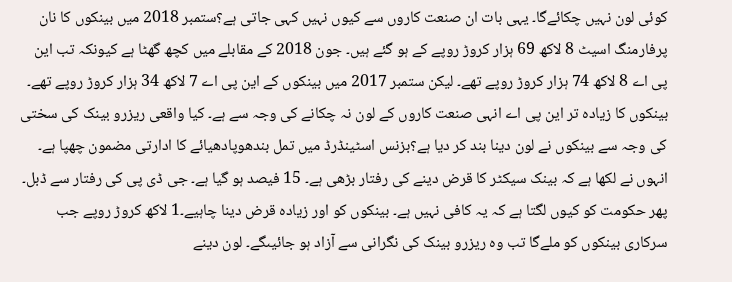کوئی لون نہیں چکائےگا۔ یہی بات ان صنعت کاروں سے کیوں نہیں کہی جاتی ہے؟ستمبر 2018 میں بینکوں کا نان پرفارمنگ اسیٹ 8 لاکھ 69 ہزار کروڑ روپے کے ہو گئے ہیں۔ جون 2018 کے مقابلے میں کچھ گھٹا ہے کیونکہ تب این پی اے 8 لاکھ 74 ہزار کروڑ روپے تھے۔ لیکن ستمبر 2017 میں بینکوں کے این پی اے 7 لاکھ 34 ہزار کروڑ روپے تھے۔
بینکوں کا زیادہ تر این پی اے انہی صنعت کاروں کے لون نہ چکانے کی وجہ سے ہے۔ کیا واقعی ریزرو بینک کی سختی کی وجہ سے بینکوں نے لون دینا بند کر دیا ہے؟بزنس اسٹینڈرڈ میں تمل بندھوپادھیائے کا ادارتی مضمون چھپا ہے۔ انہوں نے لکھا ہے کہ بینک سیکٹر کا قرض دینے کی رفتار بڑھی ہے۔ 15 فیصد ہو گیا ہے۔ جی ڈی پی کی رفتار سے ڈبل۔ پھر حکومت کو کیوں لگتا ہے کہ یہ کافی نہیں ہے۔ بینکوں کو اور زیادہ قرض دینا چاہیے۔1 لاکھ کروڑ روپے جب سرکاری بینکوں کو ملےگا تب وہ ریزرو بینک کی نگرانی سے آزاد ہو جائیںگے۔ لون دینے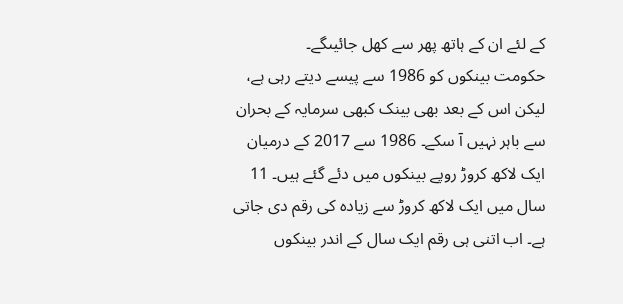کے لئے ان کے ہاتھ پھر سے کھل جائیںگے۔
حکومت بینکوں کو 1986 سے پیسے دیتے رہی ہے، لیکن اس کے بعد بھی بینک کبھی سرمایہ کے بحران سے باہر نہیں آ سکے۔ 1986 سے 2017 کے درمیان ایک لاکھ کروڑ روپے بینکوں میں دئے گئے ہیں۔ 11 سال میں ایک لاکھ کروڑ سے زیادہ کی رقم دی جاتی ہے۔ اب اتنی ہی رقم ایک سال کے اندر بینکوں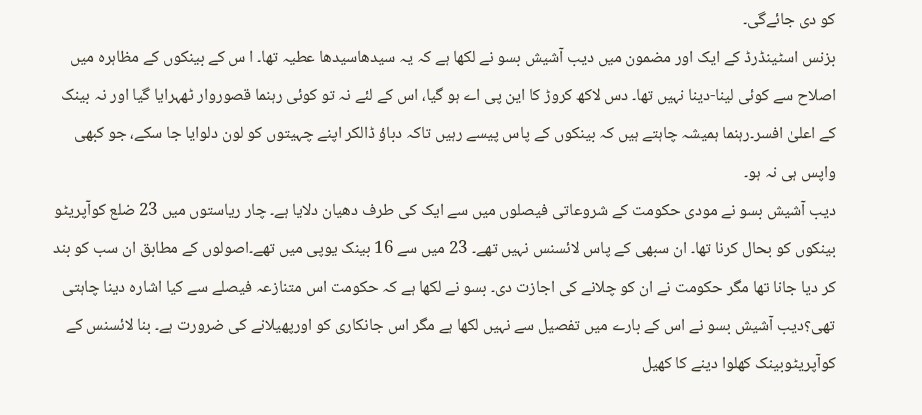کو دی جائےگی۔
بزنس اسٹینڈرڈ کے ایک اور مضمون میں دیب آشیش بسو نے لکھا ہے کہ یہ سیدھاسیدھا عطیہ تھا۔ ا س کے بینکوں کے مظاہرہ میں اصلاح سے کوئی لینا-دینا نہیں تھا۔ دس لاکھ کروڑ کا این پی اے ہو گیا، اس کے لئے نہ تو کوئی رہنما قصوروار ٹھہرایا گیا اور نہ بینک کے اعلیٰ افسر۔رہنما ہمیشہ چاہتے ہیں کہ بینکوں کے پاس پیسے رہیں تاکہ دباؤ ڈالکر اپنے چہیتوں کو لون دلوایا جا سکے، جو کبھی واپس ہی نہ ہو۔
دیب آشیش بسو نے مودی حکومت کے شروعاتی فیصلوں میں سے ایک کی طرف دھیان دلایا ہے۔ چار ریاستوں میں 23 ضلع کوآپریٹو بینکوں کو بحال کرنا تھا۔ ان سبھی کے پاس لائسنس نہیں تھے۔ 23 میں سے 16 بینک یوپی میں تھے۔اصولوں کے مطابق ان سب کو بند کر دیا جانا تھا مگر حکومت نے ان کو چلانے کی اجازت دی۔ بسو نے لکھا ہے کہ حکومت اس متنازعہ فیصلے سے کیا اشارہ دینا چاہتی تھی؟دیب آشیش بسو نے اس کے بارے میں تفصیل سے نہیں لکھا ہے مگر اس جانکاری کو اورپھیلانے کی ضرورت ہے۔ بنا لائسنس کے کوآپریٹوبینک کھلوا دینے کا کھیل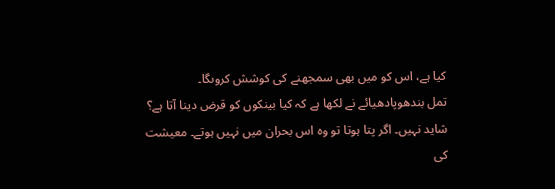کیا ہے، اس کو میں بھی سمجھنے کی کوشش کروںگا۔
تمل بندھوپادھیائے نے لکھا ہے کہ کیا بینکوں کو قرض دینا آتا ہے؟ شاید نہیں۔ اگر پتا ہوتا تو وہ اس بحران میں نہیں ہوتے۔ معیشت کی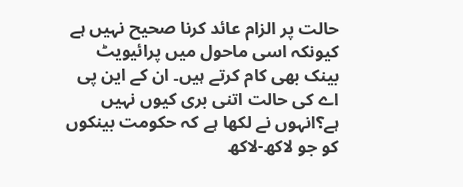حالت پر الزام عائد کرنا صحیح نہیں ہے کیونکہ اسی ماحول میں پرائیویٹ بینک بھی کام کرتے ہیں۔ ان کے این پی اے کی حالت اتنی بری کیوں نہیں ہے؟انہوں نے لکھا ہے کہ حکومت بینکوں کو جو لاکھ-لاکھ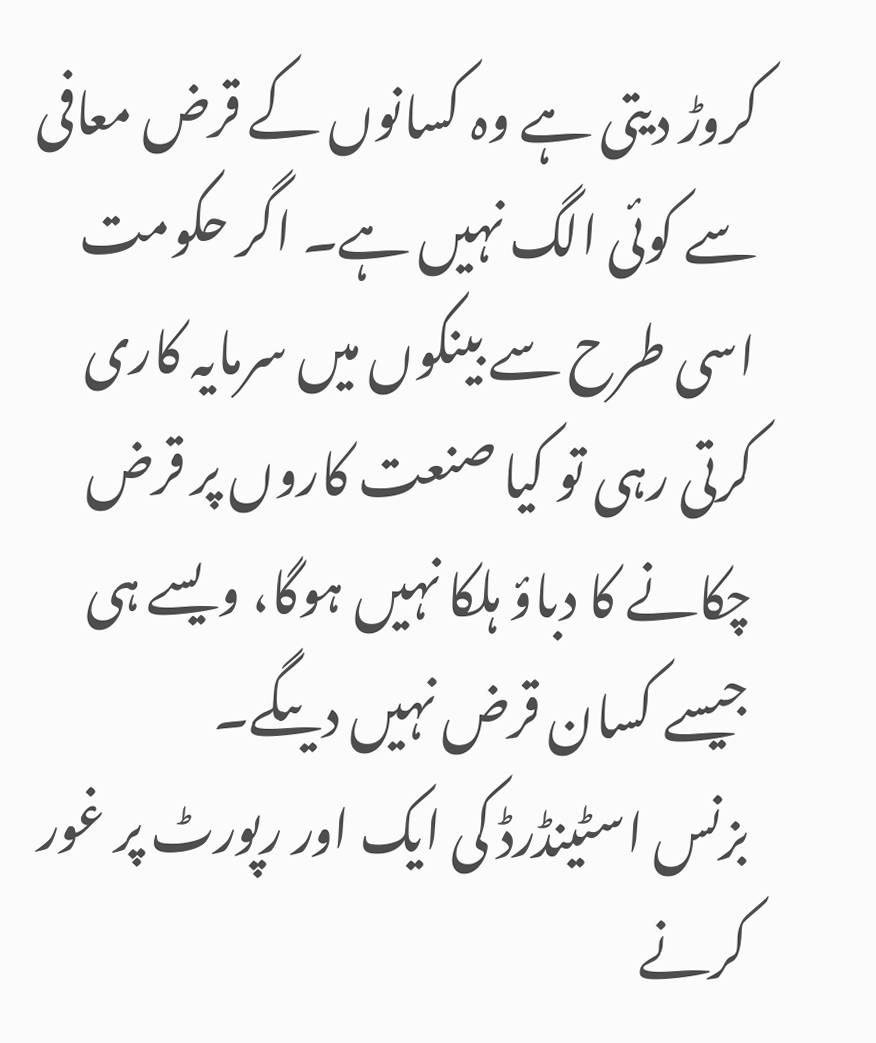کروڑ دیتی ہے وہ کسانوں کے قرض معافی سے کوئی الگ نہیں ہے۔ اگر حکومت اسی طرح سے بینکوں میں سرمایہ کاری کرتی رہی تو کیا صنعت کاروں پر قرض چکانے کا دباؤ ہلکا نہیں ہوگا، ویسے ہی جیسے کسان قرض نہیں دیںگے۔
بزنس اسٹینڈرڈ کی ایک اور رپورٹ پر غور کرنے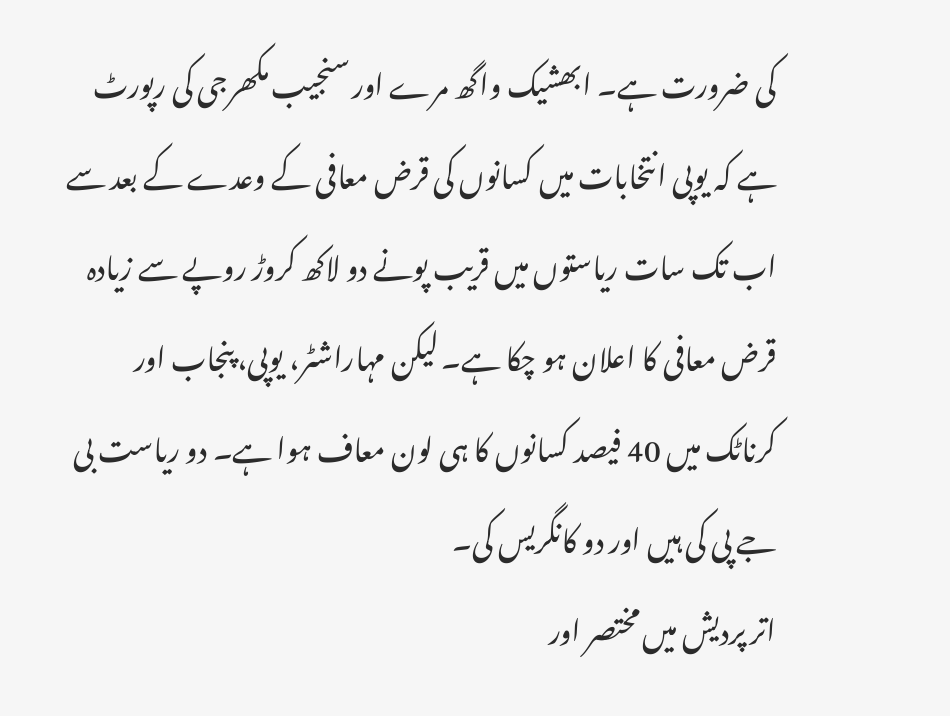کی ضرورت ہے۔ ابھشیک واگھ مرے اور سنجیب مکھرجی کی رپورٹ ہے کہ یوپی انتخابات میں کسانوں کی قرض معافی کے وعدے کے بعد سے اب تک سات ریاستوں میں قریب پونے دو لاکھ کروڑ روپے سے زیادہ قرض معافی کا اعلان ہو چکا ہے۔ لیکن مہاراشٹر، یوپی، پنجاب اور کرناٹک میں 40 فیصد کسانوں کا ہی لون معاف ہوا ہے۔ دو ریاست بی جے پی کی ہیں اور دو کانگریس کی۔
اتر پردیش میں مختصر اور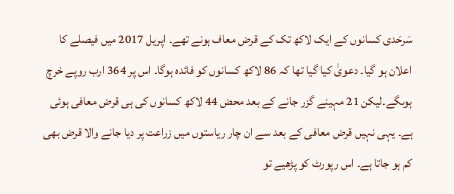سَرحَدی کسانوں کے ایک لاکھ تک کے قرض معاف ہونے تھے۔ اپریل 2017 میں فیصلے کا اعلان ہو گیا۔ دعویٰ کیا گیا تھا کہ 86 لاکھ کسانوں کو فائدہ ہوگا۔ اس پر 364 ارب روپے خرچ ہوںگے۔لیکن 21 مہینے گزر جانے کے بعد محض 44 لاکھ کسانوں کی ہی قرض معافی ہوئی ہے۔ یہی نہیں قرض معافی کے بعد سے ان چار ریاستوں میں زراعت پر دیا جانے والا قرض بھی کم ہو جاتا ہے۔ اس رپورٹ کو پڑھیے تو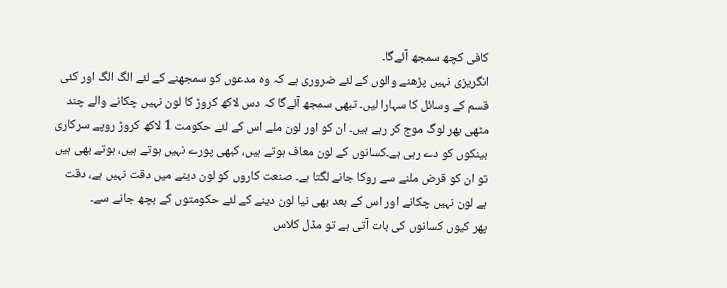کافی کچھ سمجھ آئےگا۔
انگریزی نہیں پڑھنے والوں کے لئے ضروری ہے کہ وہ مدعوں کو سمجھنے کے لئے الگ الگ اور کئی قسم کے وسائل کا سہارا لیں۔ تبھی سمجھ آئےگا کہ دس لاکھ کروڑ کا لون نہیں چکانے والے چند مٹھی بھر لوگ موج کر رہے ہیں۔ ان کو اور لون ملے اس کے لئے حکومت 1 لاکھ کروڑ روپے سرکاری بینکوں کو دے رہی ہے۔کسانوں کے لون معاف ہوتے ہیں، کبھی پورے نہیں ہوتے ہیں، ہوتے بھی ہیں تو ان کو قرض ملنے سے روکا جانے لگتا ہے۔ صنعت کاروں کو لون دینے میں دقت نہیں ہے، دقت ہے لون نہیں چکانے اور اس کے بعد بھی نیا لون دینے کے لئے حکومتوں کے بچھ جانے سے۔
پھر کیوں کسانوں کی بات آتی ہے تو مڈل کلاس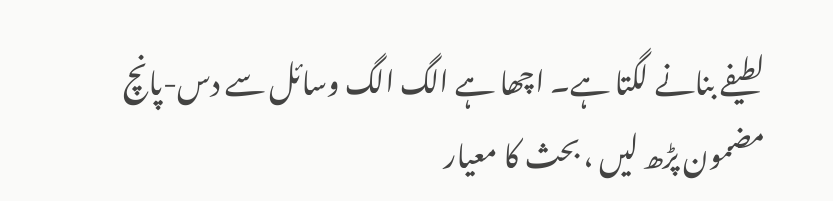لطیفے بنانے لگتا ہے۔ اچھا ہے الگ الگ وسائل سے دس-پانچ مضمون پڑھ لیں ، بحث کا معیار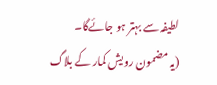لطیفہ سے بہتر ہو جائےگا۔
(یہ مضمون رویش کمار کے بلاگ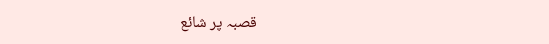قصبہ پر شائع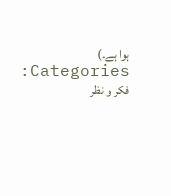ہوا ہے۔)
Categories: فکر و نظر